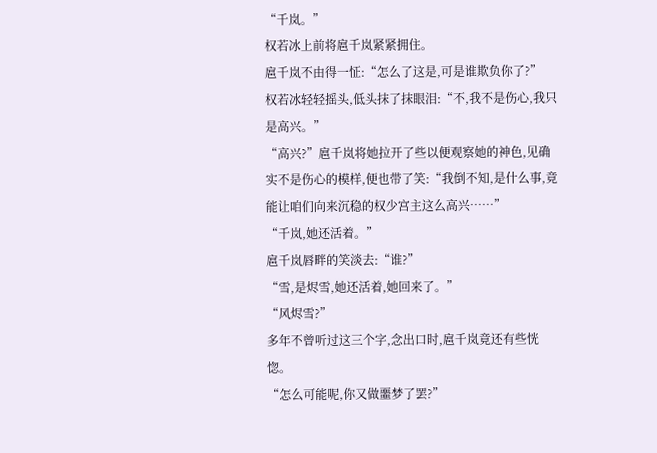“千岚。”
权若冰上前将扈千岚紧紧拥住。
扈千岚不由得一怔:“怎么了这是,可是谁欺负你了?”
权若冰轻轻摇头,低头抹了抹眼泪:“不,我不是伤心,我只是高兴。”
“高兴?”扈千岚将她拉开了些以便观察她的神色,见确实不是伤心的模样,便也带了笑:“我倒不知,是什么事,竟能让咱们向来沉稳的权少宫主这么高兴……”
“千岚,她还活着。”
扈千岚唇畔的笑淡去:“谁?”
“雪,是烬雪,她还活着,她回来了。”
“风烬雪?”
多年不曾听过这三个字,念出口时,扈千岚竟还有些恍惚。
“怎么可能呢,你又做噩梦了罢?”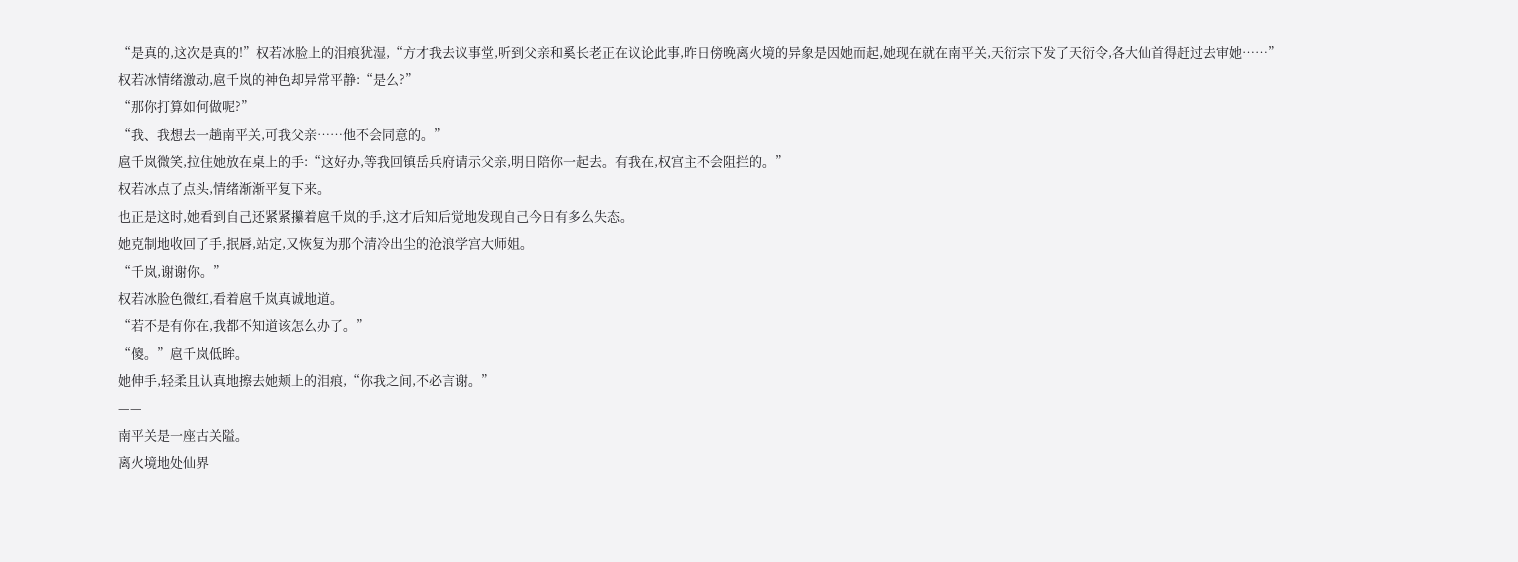“是真的,这次是真的!”权若冰脸上的泪痕犹湿,“方才我去议事堂,听到父亲和奚长老正在议论此事,昨日傍晚离火境的异象是因她而起,她现在就在南平关,天衍宗下发了天衍令,各大仙首得赶过去审她……”
权若冰情绪激动,扈千岚的神色却异常平静:“是么?”
“那你打算如何做呢?”
“我、我想去一趟南平关,可我父亲……他不会同意的。”
扈千岚微笑,拉住她放在桌上的手:“这好办,等我回镇岳兵府请示父亲,明日陪你一起去。有我在,权宫主不会阻拦的。”
权若冰点了点头,情绪渐渐平复下来。
也正是这时,她看到自己还紧紧攥着扈千岚的手,这才后知后觉地发现自己今日有多么失态。
她克制地收回了手,抿唇,站定,又恢复为那个清冷出尘的沧浪学宫大师姐。
“千岚,谢谢你。”
权若冰脸色微红,看着扈千岚真诚地道。
“若不是有你在,我都不知道该怎么办了。”
“傻。”扈千岚低眸。
她伸手,轻柔且认真地擦去她颊上的泪痕,“你我之间,不必言谢。”
——
南平关是一座古关隘。
离火境地处仙界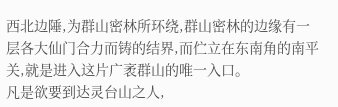西北边陲,为群山密林所环绕,群山密林的边缘有一层各大仙门合力而铸的结界,而伫立在东南角的南平关,就是进入这片广袤群山的唯一入口。
凡是欲要到达灵台山之人,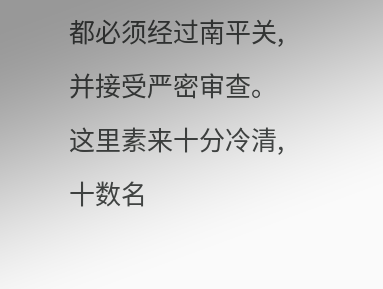都必须经过南平关,并接受严密审查。
这里素来十分冷清,十数名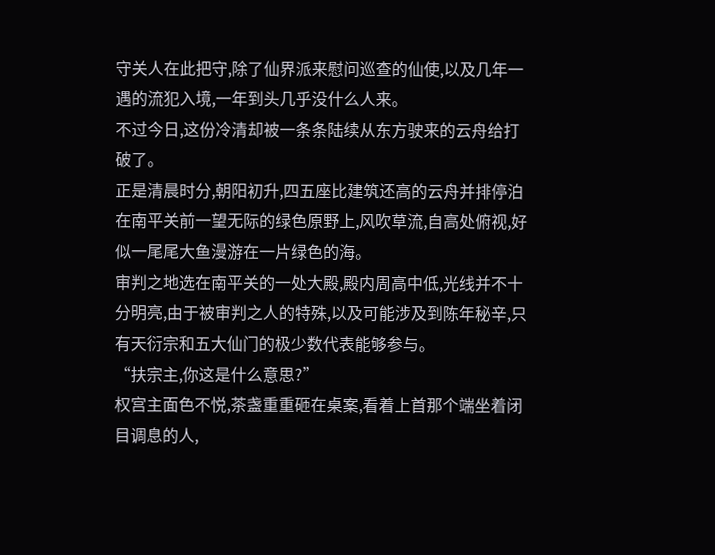守关人在此把守,除了仙界派来慰问巡查的仙使,以及几年一遇的流犯入境,一年到头几乎没什么人来。
不过今日,这份冷清却被一条条陆续从东方驶来的云舟给打破了。
正是清晨时分,朝阳初升,四五座比建筑还高的云舟并排停泊在南平关前一望无际的绿色原野上,风吹草流,自高处俯视,好似一尾尾大鱼漫游在一片绿色的海。
审判之地选在南平关的一处大殿,殿内周高中低,光线并不十分明亮,由于被审判之人的特殊,以及可能涉及到陈年秘辛,只有天衍宗和五大仙门的极少数代表能够参与。
“扶宗主,你这是什么意思?”
权宫主面色不悦,茶盏重重砸在桌案,看着上首那个端坐着闭目调息的人,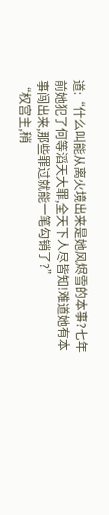道:“什么叫能从离火境出来是她风烬雪的本事?七年前她犯了何等滔天大罪,全天下人尽皆知!难道她有本事闯出来,那些罪过就能一笔勾销了?”
“权宫主,稍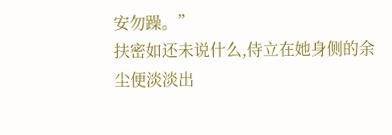安勿躁。”
扶密如还未说什么,侍立在她身侧的余尘便淡淡出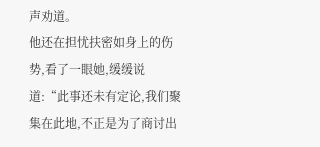声劝道。
他还在担忧扶密如身上的伤势,看了一眼她,缓缓说道:“此事还未有定论,我们聚集在此地,不正是为了商讨出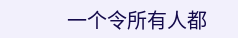一个令所有人都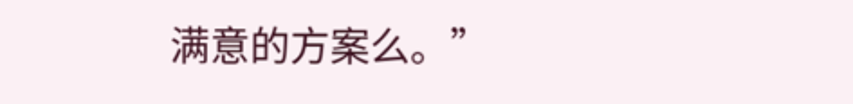满意的方案么。”